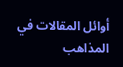أوائل المقالات في المذاهب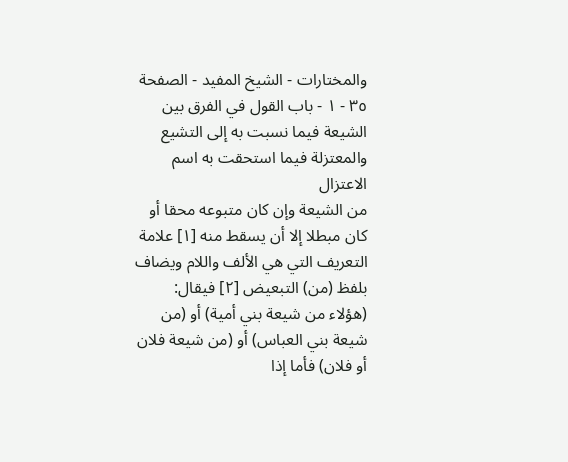والمختارات - الشيخ المفيد - الصفحة ٣٥ - ١ - باب القول في الفرق بين الشيعة فيما نسبت به إلى التشيع والمعتزلة فيما استحقت به اسم الاعتزال
من الشيعة وإن كان متبوعه محقا أو كان مبطلا إلا أن يسقط منه [١] علامة التعريف التي هي الألف واللام ويضاف بلفظ (من) التبعيض [٢] فيقال: (هؤلاء من شيعة بني أمية) أو (من شيعة بني العباس) أو (من شيعة فلان أو فلان) فأما إذا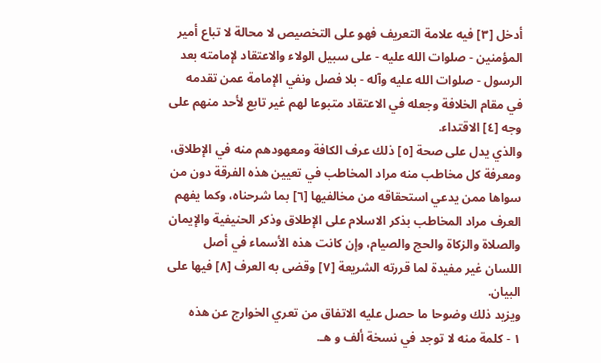أدخل [٣] فيه علامة التعريف فهو على التخصيص لا محالة لا تباع أمير المؤمنين - صلوات الله عليه - على سبيل الولاء والاعتقاد لإمامته بعد الرسول - صلوات الله عليه وآله - بلا فصل ونفي الإمامة عمن تقدمه في مقام الخلافة وجعله في الاعتقاد متبوعا لهم غير تابع لأحد منهم على وجه [٤] الاقتداء.
والذي يدل على صحة [٥] ذلك عرف الكافة ومعهودهم منه في الإطلاق، ومعرفة كل مخاطب منه مراد المخاطب في تعيين هذه الفرقة دون من سواها ممن يدعي استحقاقه من مخالفيها [٦] بما شرحناه، وكما يفهم العرف مراد المخاطب بذكر الاسلام على الإطلاق وذكر الحنيفية والإيمان والصلاة والزكاة والحج والصيام، وإن كانت هذه الأسماء في أصل اللسان غير مفيدة لما قررته الشريعة [٧] وقضى به العرف [٨] فيها على البيان.
ويزيد ذلك وضوحا ما حصل عليه الاتفاق من تعري الخوارج عن هذه
١ - كلمة منه لا توجد في نسخة ألف و هـ.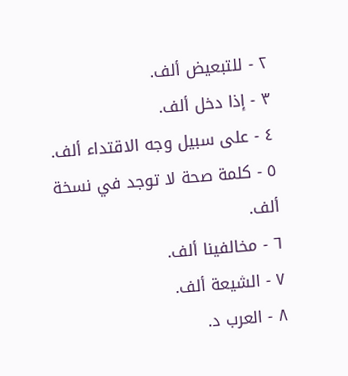٢ - للتبعيض ألف.
٣ - إذا دخل ألف.
٤ - على سبيل وجه الاقتداء ألف.
٥ - كلمة صحة لا توجد في نسخة ألف.
٦ - مخالفينا ألف.
٧ - الشيعة ألف.
٨ - العرب د.